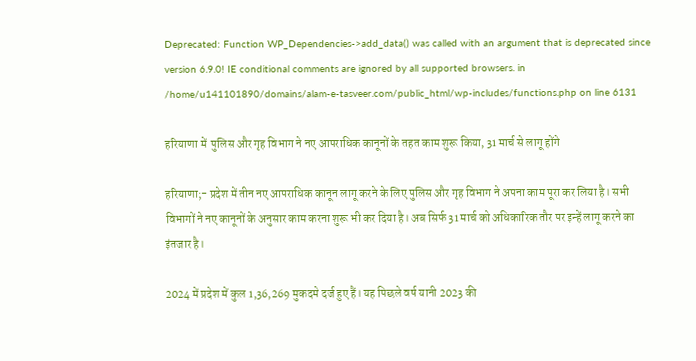Deprecated: Function WP_Dependencies->add_data() was called with an argument that is deprecated since version 6.9.0! IE conditional comments are ignored by all supported browsers. in /home/u141101890/domains/alam-e-tasveer.com/public_html/wp-includes/functions.php on line 6131

हरियाणा में  पुलिस और गृह विभाग ने नए आपराधिक कानूनों के तहत काम शुरू किया, 31 मार्च से लागू होंगे

हरियाणा;- प्रदेश में तीन नए आपराधिक कानून लागू करने के लिए पुलिस और गृह विभाग ने अपना काम पूरा कर लिया है। सभी विभागों ने नए कानूनों के अनुसार काम करना शुरू भी कर दिया है। अब सिर्फ 31 मार्च को अधिकारिक तौर पर इन्हें लागू करने का इंतजार है।

2024 में प्रदेश में कुल 1,36,269 मुकदमे दर्ज हुए हैं। यह पिछले वर्ष यानी 2023 की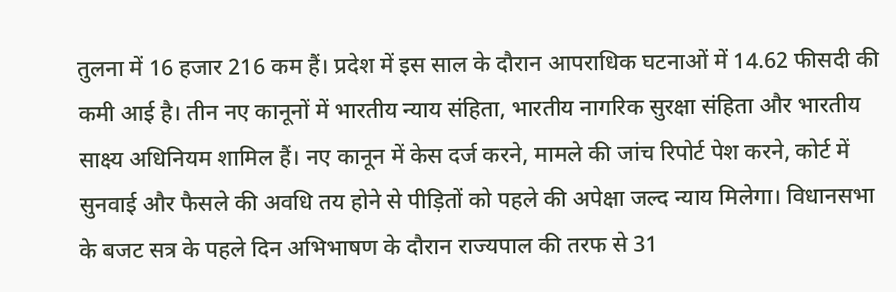तुलना में 16 हजार 216 कम हैं। प्रदेश में इस साल के दौरान आपराधिक घटनाओं में 14.62 फीसदी की कमी आई है। तीन नए कानूनों में भारतीय न्याय संहिता, भारतीय नागरिक सुरक्षा संहिता और भारतीय साक्ष्य अधिनियम शामिल हैं। नए कानून में केस दर्ज करने, मामले की जांच रिपोर्ट पेश करने, कोर्ट में सुनवाई और फैसले की अवधि तय होने से पीड़ितों को पहले की अपेक्षा जल्द न्याय मिलेगा। विधानसभा के बजट सत्र के पहले दिन अभिभाषण के दौरान राज्यपाल की तरफ से 31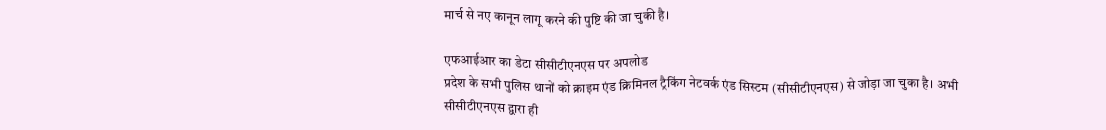मार्च से नए कानून लागू करने की पुष्टि की जा चुकी है।

एफआईआर का डेटा सीसीटीएनएस पर अपलोड
प्रदेश के सभी पुलिस थानों को क्राइम एंड क्रिमिनल ट्रैकिंग नेटवर्क एंड सिस्टम (सीसीटीएनएस) से जोड़ा जा चुका है। अभी सीसीटीएनएस द्वारा ही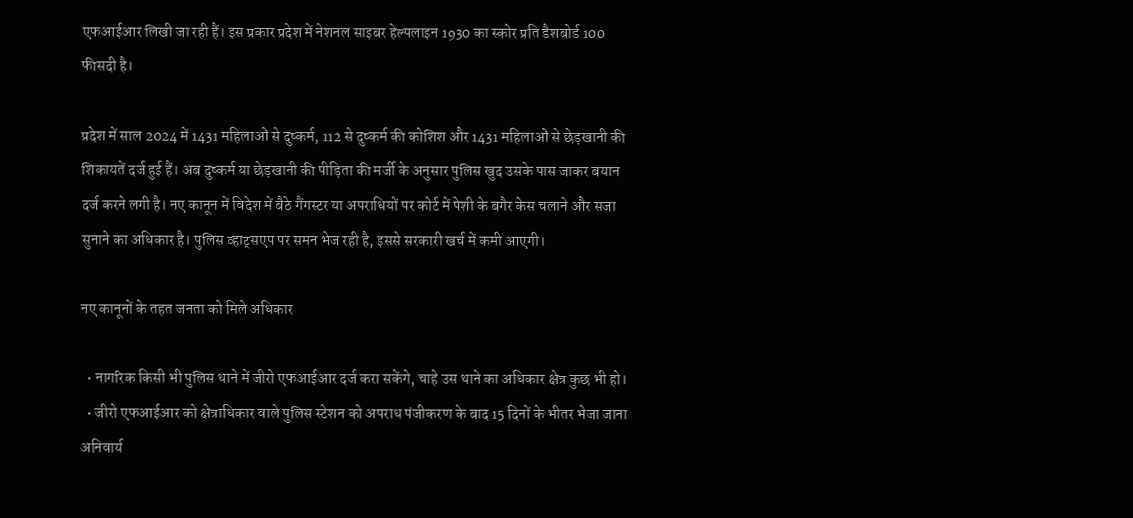एफआईआर लिखी जा रही हैं। इस प्रकार प्रदेश में नेशनल साइबर हेल्पलाइन 1930 का स्कोर प्रति डैशबोर्ड 100 फीसदी है।

प्रदेश में साल 2024 में 1431 महिलाओं से दुष्कर्म, 112 से दुष्कर्म की कोशिश और 1431 महिलाओं से छेड़खानी की शिकायतें दर्ज हुई हैं। अब दुष्कर्म या छेड़खानी की पीड़िता की मर्जी के अनुसार पुलिस खुद उसके पास जाकर बयान दर्ज करने लगी है। नए कानून में विदेश में बैठे गैंगस्टर या अपराधियों पर कोर्ट में पेशी के बगैर केस चलाने और सजा सुनाने का अधिकार है। पुलिस व्हाट्सएप पर समन भेज रही है, इससे सरकारी खर्च में कमी आएगी।

नए कानूनों के तहत जनता को मिले अधिकार

  • नागरिक किसी भी पुलिस थाने में जीरो एफआईआर दर्ज करा सकेंगे, चाहे उस थाने का अधिकार क्षेत्र कुछ भी हो।
  • जीरो एफआईआर को क्षेत्राधिकार वाले पुलिस स्टेशन को अपराध पंजीकरण के बाद 15 दिनों के भीतर भेजा जाना अनिवार्य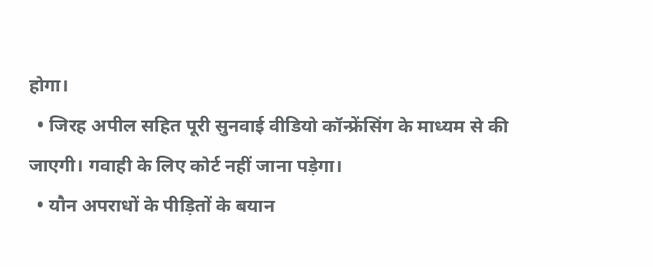होगा।
  • जिरह अपील सहित पूरी सुनवाई वीडियो कॉन्फ्रेंसिंग के माध्यम से की जाएगी। गवाही के लिए कोर्ट नहीं जाना पड़ेगा।
  • यौन अपराधों के पीड़ितों के बयान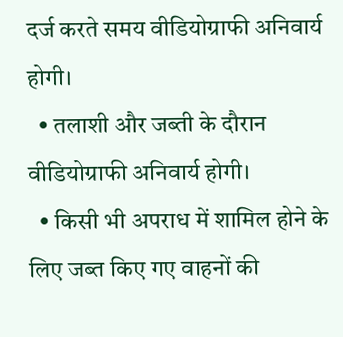दर्ज करते समय वीडियोग्राफी अनिवार्य होगी।
  • तलाशी और जब्ती के दौरान वीडियोग्राफी अनिवार्य होगी।
  • किसी भी अपराध में शामिल होने के लिए जब्त किए गए वाहनों की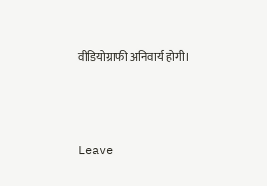वीडियोग्राफी अनिवार्य होगी।



Leave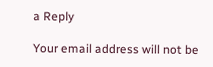a Reply

Your email address will not be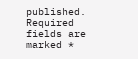published. Required fields are marked *